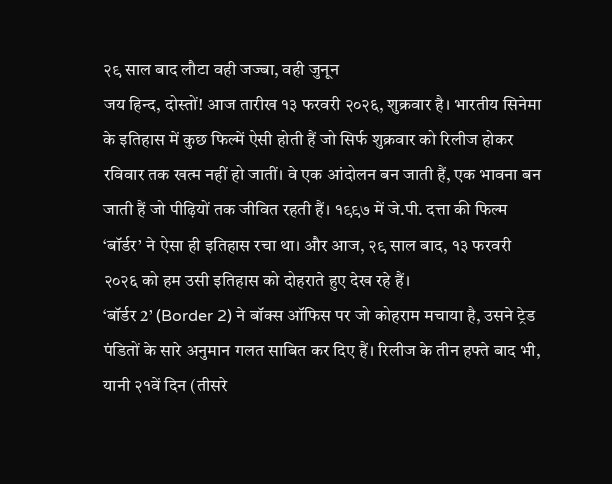२९ साल बाद लौटा वही जज्बा, वही जुनून
जय हिन्द, दोस्तों! आज तारीख १३ फरवरी २०२६, शुक्रवार है। भारतीय सिनेमा के इतिहास में कुछ फिल्में ऐसी होती हैं जो सिर्फ शुक्रवार को रिलीज होकर रविवार तक खत्म नहीं हो जातीं। वे एक आंदोलन बन जाती हैं, एक भावना बन जाती हैं जो पीढ़ियों तक जीवित रहती हैं। १९९७ में जे.पी. दत्ता की फिल्म ‘बॉर्डर’ ने ऐसा ही इतिहास रचा था। और आज, २९ साल बाद, १३ फरवरी २०२६ को हम उसी इतिहास को दोहराते हुए देख रहे हैं।
‘बॉर्डर 2’ (Border 2) ने बॉक्स ऑफिस पर जो कोहराम मचाया है, उसने ट्रेड पंडितों के सारे अनुमान गलत साबित कर दिए हैं। रिलीज के तीन हफ्ते बाद भी, यानी २१वें दिन (तीसरे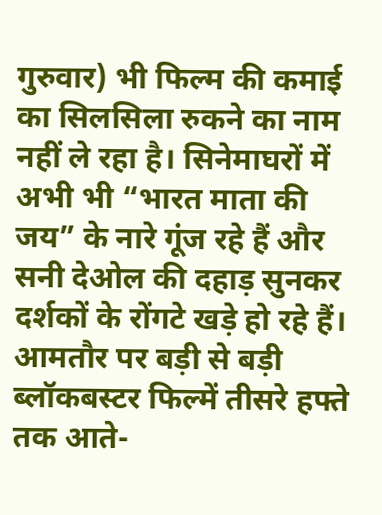गुरुवार) भी फिल्म की कमाई का सिलसिला रुकने का नाम नहीं ले रहा है। सिनेमाघरों में अभी भी “भारत माता की जय” के नारे गूंज रहे हैं और सनी देओल की दहाड़ सुनकर दर्शकों के रोंगटे खड़े हो रहे हैं।
आमतौर पर बड़ी से बड़ी ब्लॉकबस्टर फिल्में तीसरे हफ्ते तक आते-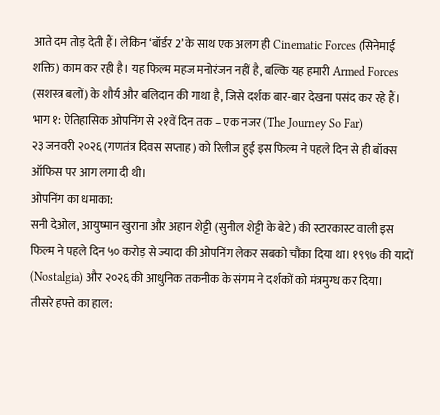आते दम तोड़ देती हैं। लेकिन ‘बॉर्डर 2’ के साथ एक अलग ही Cinematic Forces (सिनेमाई शक्ति) काम कर रही है। यह फिल्म महज मनोरंजन नहीं है, बल्कि यह हमारी Armed Forces (सशस्त्र बलों) के शौर्य और बलिदान की गाथा है, जिसे दर्शक बार-बार देखना पसंद कर रहे हैं।
भाग १: ऐतिहासिक ओपनिंग से २१वें दिन तक – एक नजर (The Journey So Far)
२३ जनवरी २०२६ (गणतंत्र दिवस सप्ताह) को रिलीज हुई इस फिल्म ने पहले दिन से ही बॉक्स ऑफिस पर आग लगा दी थी।
ओपनिंग का धमाका:
सनी देओल, आयुष्मान खुराना और अहान शेट्टी (सुनील शेट्टी के बेटे) की स्टारकास्ट वाली इस फिल्म ने पहले दिन ५० करोड़ से ज्यादा की ओपनिंग लेकर सबको चौंका दिया था। १९९७ की यादों (Nostalgia) और २०२६ की आधुनिक तकनीक के संगम ने दर्शकों को मंत्रमुग्ध कर दिया।
तीसरे हफ्ते का हाल: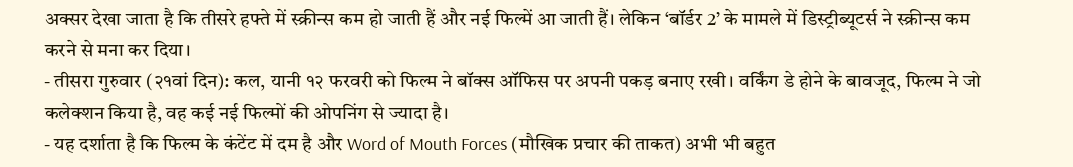अक्सर देखा जाता है कि तीसरे हफ्ते में स्क्रीन्स कम हो जाती हैं और नई फिल्में आ जाती हैं। लेकिन ‘बॉर्डर 2’ के मामले में डिस्ट्रीब्यूटर्स ने स्क्रीन्स कम करने से मना कर दिया।
- तीसरा गुरुवार (२१वां दिन): कल, यानी १२ फरवरी को फिल्म ने बॉक्स ऑफिस पर अपनी पकड़ बनाए रखी। वर्किंग डे होने के बावजूद, फिल्म ने जो कलेक्शन किया है, वह कई नई फिल्मों की ओपनिंग से ज्यादा है।
- यह दर्शाता है कि फिल्म के कंटेंट में दम है और Word of Mouth Forces (मौखिक प्रचार की ताकत) अभी भी बहुत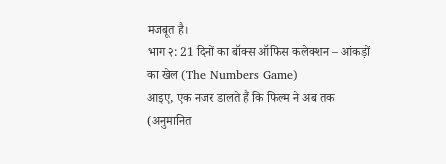मजबूत है।
भाग २: 21 दिनों का बॉक्स ऑफिस कलेक्शन – आंकड़ों का खेल (The Numbers Game)
आइए, एक नजर डालते हैं कि फिल्म ने अब तक (अनुमानित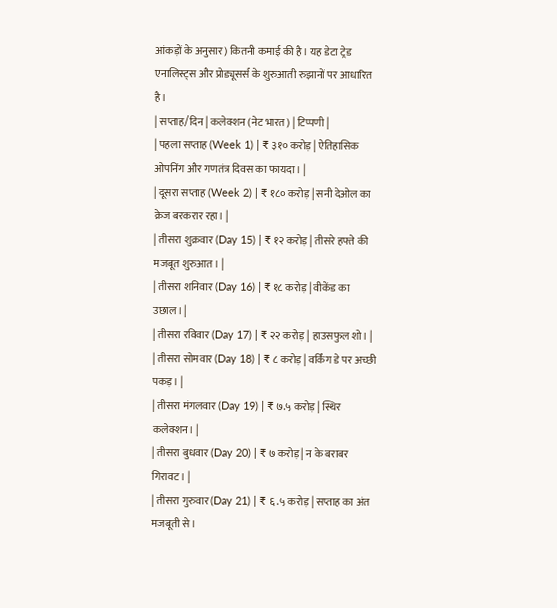आंकड़ों के अनुसार) कितनी कमाई की है। यह डेटा ट्रेड एनालिस्ट्स और प्रोड्यूसर्स के शुरुआती रुझानों पर आधारित है।
| सप्ताह/दिन | कलेक्शन (नेट भारत) | टिप्पणी |
| पहला सप्ताह (Week 1) | ₹ ३१० करोड़ | ऐतिहासिक ओपनिंग और गणतंत्र दिवस का फायदा। |
| दूसरा सप्ताह (Week 2) | ₹ १८० करोड़ | सनी देओल का क्रेज बरकरार रहा। |
| तीसरा शुक्रवार (Day 15) | ₹ १२ करोड़ | तीसरे हफ्ते की मजबूत शुरुआत। |
| तीसरा शनिवार (Day 16) | ₹ १८ करोड़ | वीकेंड का उछाल। |
| तीसरा रविवार (Day 17) | ₹ २२ करोड़ | हाउसफुल शो। |
| तीसरा सोमवार (Day 18) | ₹ ८ करोड़ | वर्किंग डे पर अच्छी पकड़। |
| तीसरा मंगलवार (Day 19) | ₹ ७.५ करोड़ | स्थिर कलेक्शन। |
| तीसरा बुधवार (Day 20) | ₹ ७ करोड़ | न के बराबर गिरावट। |
| तीसरा गुरुवार (Day 21) | ₹ ६.५ करोड़ | सप्ताह का अंत मजबूती से।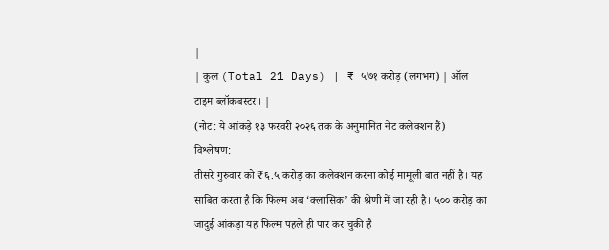|
| कुल (Total 21 Days) | ₹ ५७१ करोड़ (लगभग) | ऑल टाइम ब्लॉकबस्टर। |
(नोट: ये आंकड़े १३ फरवरी २०२६ तक के अनुमानित नेट कलेक्शन हैं)
विश्लेषण:
तीसरे गुरुवार को ₹६.५ करोड़ का कलेक्शन करना कोई मामूली बात नहीं है। यह साबित करता है कि फिल्म अब ‘क्लासिक’ की श्रेणी में जा रही है। ५०० करोड़ का जादुई आंकड़ा यह फिल्म पहले ही पार कर चुकी है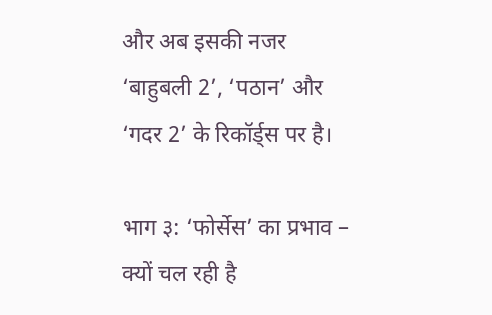और अब इसकी नजर ‘बाहुबली 2’, ‘पठान’ और ‘गदर 2’ के रिकॉर्ड्स पर है।

भाग ३: ‘फोर्सेस’ का प्रभाव – क्यों चल रही है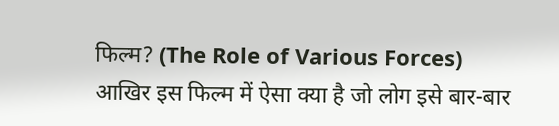फिल्म? (The Role of Various Forces)
आखिर इस फिल्म में ऐसा क्या है जो लोग इसे बार-बार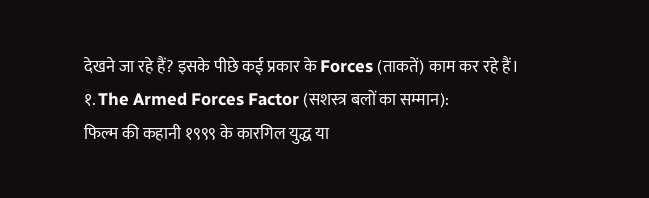देखने जा रहे हैं? इसके पीछे कई प्रकार के Forces (ताकतें) काम कर रहे हैं।
१. The Armed Forces Factor (सशस्त्र बलों का सम्मान):
फिल्म की कहानी १९९९ के कारगिल युद्ध या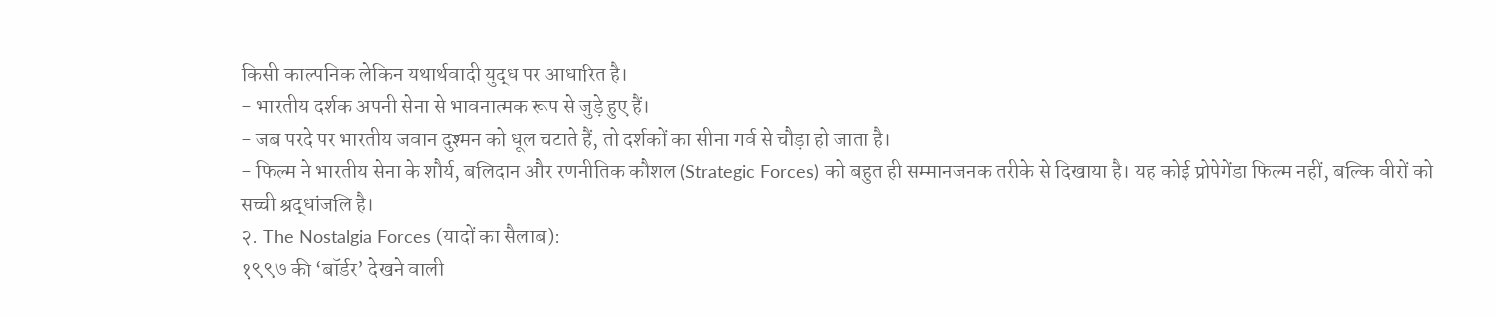किसी काल्पनिक लेकिन यथार्थवादी युद्ध पर आधारित है।
- भारतीय दर्शक अपनी सेना से भावनात्मक रूप से जुड़े हुए हैं।
- जब परदे पर भारतीय जवान दुश्मन को धूल चटाते हैं, तो दर्शकों का सीना गर्व से चौड़ा हो जाता है।
- फिल्म ने भारतीय सेना के शौर्य, बलिदान और रणनीतिक कौशल (Strategic Forces) को बहुत ही सम्मानजनक तरीके से दिखाया है। यह कोई प्रोपेगेंडा फिल्म नहीं, बल्कि वीरों को सच्ची श्रद्धांजलि है।
२. The Nostalgia Forces (यादों का सैलाब):
१९९७ की ‘बॉर्डर’ देखने वाली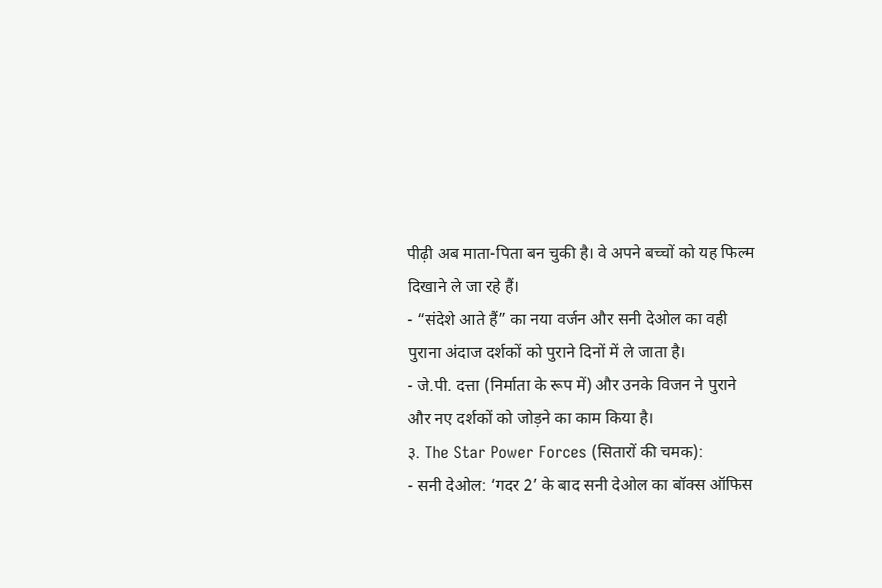पीढ़ी अब माता-पिता बन चुकी है। वे अपने बच्चों को यह फिल्म दिखाने ले जा रहे हैं।
- “संदेशे आते हैं” का नया वर्जन और सनी देओल का वही पुराना अंदाज दर्शकों को पुराने दिनों में ले जाता है।
- जे.पी. दत्ता (निर्माता के रूप में) और उनके विजन ने पुराने और नए दर्शकों को जोड़ने का काम किया है।
३. The Star Power Forces (सितारों की चमक):
- सनी देओल: ‘गदर 2’ के बाद सनी देओल का बॉक्स ऑफिस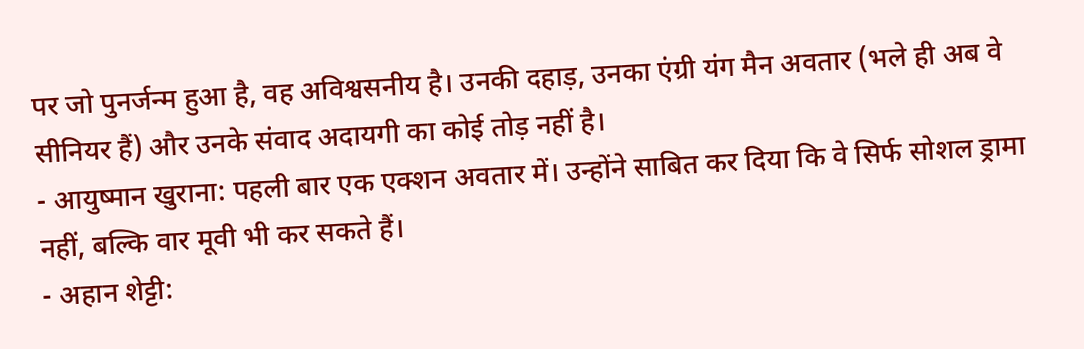पर जो पुनर्जन्म हुआ है, वह अविश्वसनीय है। उनकी दहाड़, उनका एंग्री यंग मैन अवतार (भले ही अब वे सीनियर हैं) और उनके संवाद अदायगी का कोई तोड़ नहीं है।
- आयुष्मान खुराना: पहली बार एक एक्शन अवतार में। उन्होंने साबित कर दिया कि वे सिर्फ सोशल ड्रामा नहीं, बल्कि वार मूवी भी कर सकते हैं।
- अहान शेट्टी: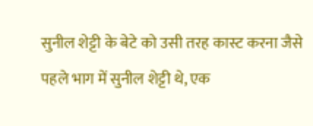सुनील शेट्टी के बेटे को उसी तरह कास्ट करना जैसे पहले भाग में सुनील शेट्टी थे, एक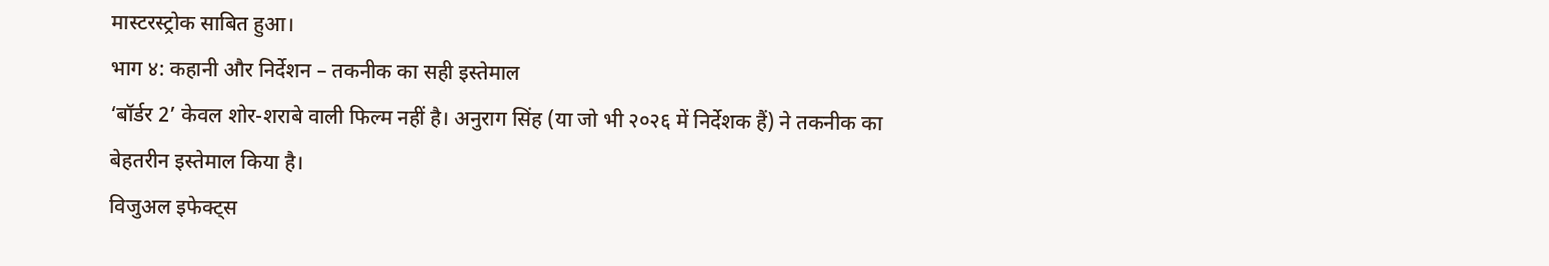मास्टरस्ट्रोक साबित हुआ।
भाग ४: कहानी और निर्देशन – तकनीक का सही इस्तेमाल
‘बॉर्डर 2’ केवल शोर-शराबे वाली फिल्म नहीं है। अनुराग सिंह (या जो भी २०२६ में निर्देशक हैं) ने तकनीक का बेहतरीन इस्तेमाल किया है।
विजुअल इफेक्ट्स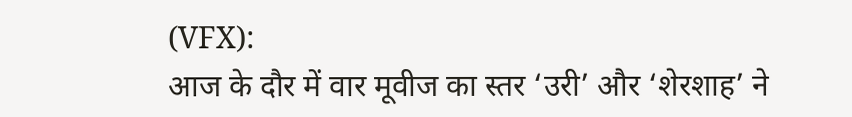(VFX):
आज के दौर में वार मूवीज का स्तर ‘उरी’ और ‘शेरशाह’ ने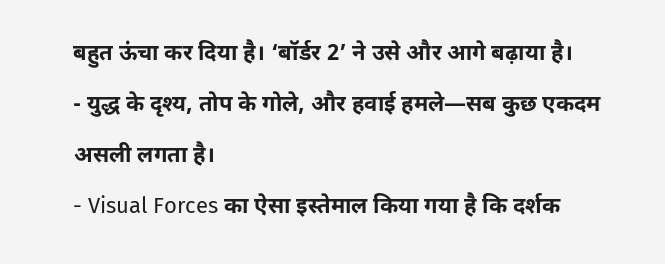बहुत ऊंचा कर दिया है। ‘बॉर्डर 2’ ने उसे और आगे बढ़ाया है।
- युद्ध के दृश्य, तोप के गोले, और हवाई हमले—सब कुछ एकदम असली लगता है।
- Visual Forces का ऐसा इस्तेमाल किया गया है कि दर्शक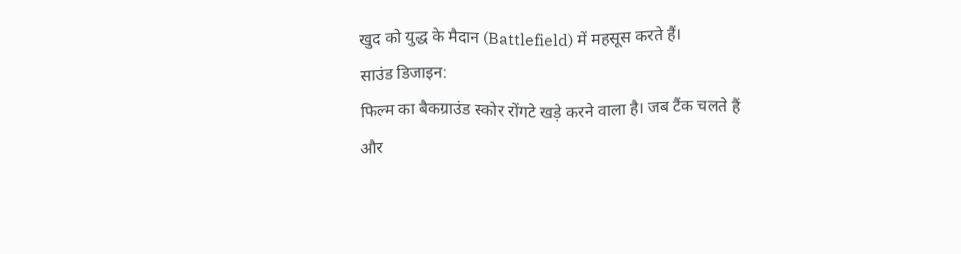खुद को युद्ध के मैदान (Battlefield) में महसूस करते हैं।
साउंड डिजाइन:
फिल्म का बैकग्राउंड स्कोर रोंगटे खड़े करने वाला है। जब टैंक चलते हैं और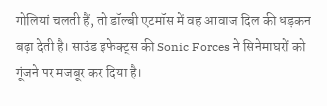गोलियां चलती हैं, तो डॉल्बी एटमॉस में वह आवाज दिल की धड़कन बढ़ा देती है। साउंड इफेक्ट्स की Sonic Forces ने सिनेमाघरों को गूंजने पर मजबूर कर दिया है।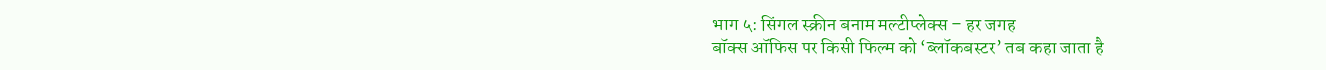भाग ५: सिंगल स्क्रीन बनाम मल्टीप्लेक्स – हर जगह
बॉक्स ऑफिस पर किसी फिल्म को ‘ब्लॉकबस्टर’ तब कहा जाता है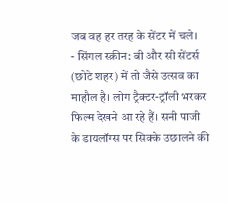जब वह हर तरह के सेंटर में चले।
- सिंगल स्क्रीन: बी और सी सेंटर्स (छोटे शहर) में तो जैसे उत्सव का माहौल है। लोग ट्रैक्टर-ट्रॉली भरकर फिल्म देखने आ रहे हैं। सनी पाजी के डायलॉग्स पर सिक्के उछालने की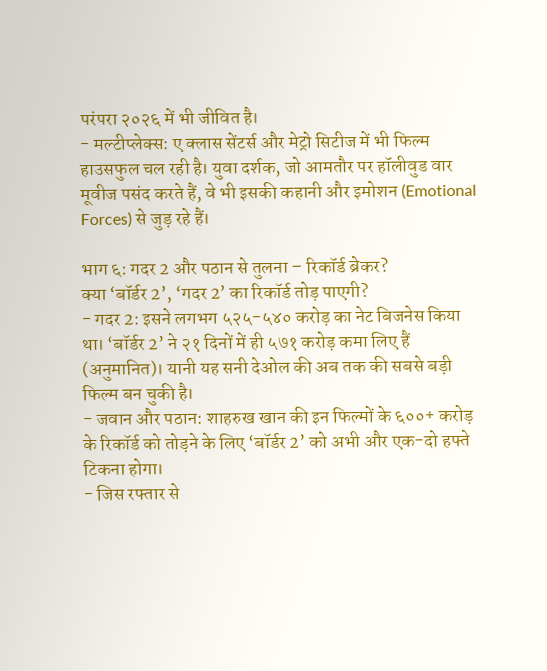परंपरा २०२६ में भी जीवित है।
- मल्टीप्लेक्स: ए क्लास सेंटर्स और मेट्रो सिटीज में भी फिल्म हाउसफुल चल रही है। युवा दर्शक, जो आमतौर पर हॉलीवुड वार मूवीज पसंद करते हैं, वे भी इसकी कहानी और इमोशन (Emotional Forces) से जुड़ रहे हैं।

भाग ६: गदर 2 और पठान से तुलना – रिकॉर्ड ब्रेकर?
क्या ‘बॉर्डर 2’, ‘गदर 2’ का रिकॉर्ड तोड़ पाएगी?
- गदर 2: इसने लगभग ५२५-५४० करोड़ का नेट बिजनेस किया था। ‘बॉर्डर 2’ ने २१ दिनों में ही ५७१ करोड़ कमा लिए हैं (अनुमानित)। यानी यह सनी देओल की अब तक की सबसे बड़ी फिल्म बन चुकी है।
- जवान और पठान: शाहरुख खान की इन फिल्मों के ६००+ करोड़ के रिकॉर्ड को तोड़ने के लिए ‘बॉर्डर 2’ को अभी और एक-दो हफ्ते टिकना होगा।
- जिस रफ्तार से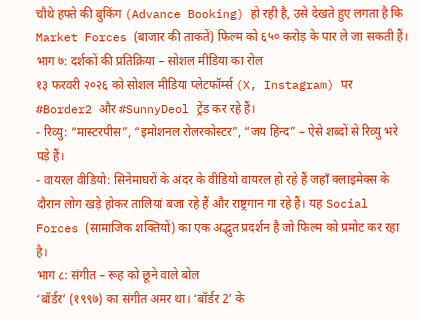चौथे हफ्ते की बुकिंग (Advance Booking) हो रही है, उसे देखते हुए लगता है कि Market Forces (बाजार की ताकतें) फिल्म को ६५० करोड़ के पार ले जा सकती हैं।
भाग ७: दर्शकों की प्रतिक्रिया – सोशल मीडिया का रोल
१३ फरवरी २०२६ को सोशल मीडिया प्लेटफॉर्म्स (X, Instagram) पर #Border2 और #SunnyDeol ट्रेंड कर रहे हैं।
- रिव्यु: “मास्टरपीस”, “इमोशनल रोलरकोस्टर”, “जय हिन्द” – ऐसे शब्दों से रिव्यु भरे पड़े हैं।
- वायरल वीडियो: सिनेमाघरों के अंदर के वीडियो वायरल हो रहे हैं जहाँ क्लाइमेक्स के दौरान लोग खड़े होकर तालियां बजा रहे हैं और राष्ट्रगान गा रहे हैं। यह Social Forces (सामाजिक शक्तियों) का एक अद्भुत प्रदर्शन है जो फिल्म को प्रमोट कर रहा है।
भाग ८: संगीत – रूह को छूने वाले बोल
‘बॉर्डर’ (१९९७) का संगीत अमर था। ‘बॉर्डर 2’ के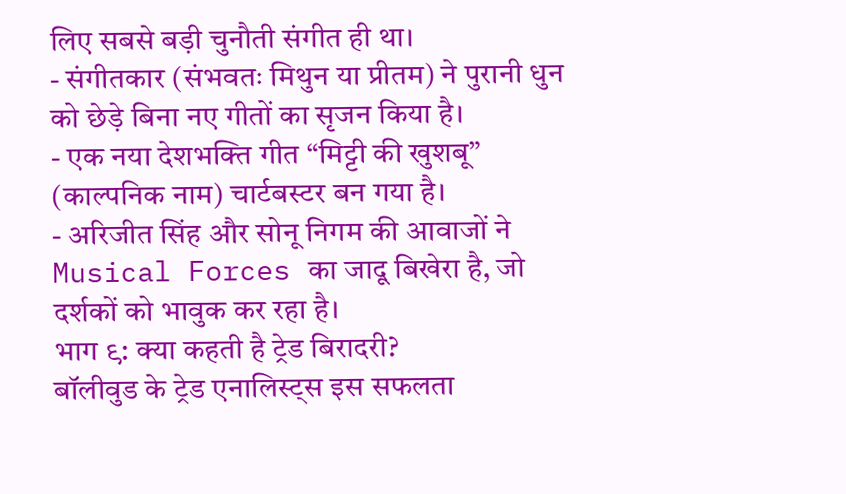लिए सबसे बड़ी चुनौती संगीत ही था।
- संगीतकार (संभवतः मिथुन या प्रीतम) ने पुरानी धुन को छेड़े बिना नए गीतों का सृजन किया है।
- एक नया देशभक्ति गीत “मिट्टी की खुशबू” (काल्पनिक नाम) चार्टबस्टर बन गया है।
- अरिजीत सिंह और सोनू निगम की आवाजों ने Musical Forces का जादू बिखेरा है, जो दर्शकों को भावुक कर रहा है।
भाग ९: क्या कहती है ट्रेड बिरादरी?
बॉलीवुड के ट्रेड एनालिस्ट्स इस सफलता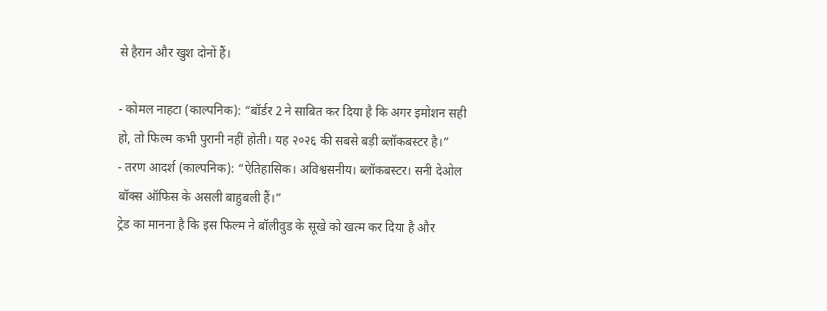से हैरान और खुश दोनों हैं।

- कोमल नाहटा (काल्पनिक): “बॉर्डर 2 ने साबित कर दिया है कि अगर इमोशन सही हो, तो फिल्म कभी पुरानी नहीं होती। यह २०२६ की सबसे बड़ी ब्लॉकबस्टर है।”
- तरण आदर्श (काल्पनिक): “ऐतिहासिक। अविश्वसनीय। ब्लॉकबस्टर। सनी देओल बॉक्स ऑफिस के असली बाहुबली हैं।”
ट्रेड का मानना है कि इस फिल्म ने बॉलीवुड के सूखे को खत्म कर दिया है और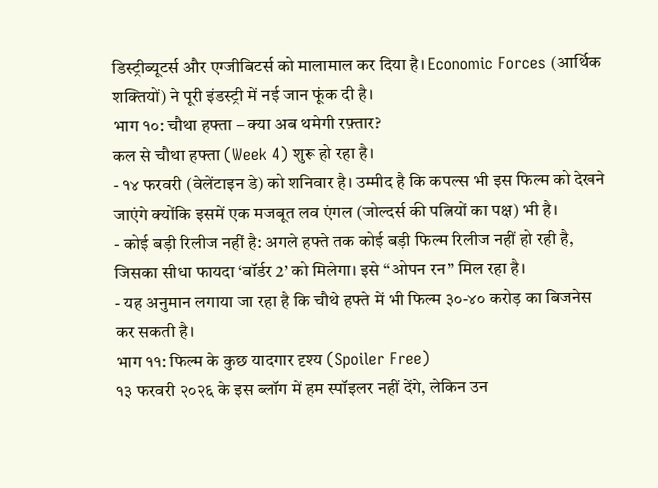डिस्ट्रीब्यूटर्स और एग्जीबिटर्स को मालामाल कर दिया है। Economic Forces (आर्थिक शक्तियों) ने पूरी इंडस्ट्री में नई जान फूंक दी है।
भाग १०: चौथा हफ्ता – क्या अब थमेगी रफ़्तार?
कल से चौथा हफ्ता (Week 4) शुरू हो रहा है।
- १४ फरवरी (वेलेंटाइन डे) को शनिवार है। उम्मीद है कि कपल्स भी इस फिल्म को देखने जाएंगे क्योंकि इसमें एक मजबूत लव एंगल (जोल्दर्स की पत्नियों का पक्ष) भी है।
- कोई बड़ी रिलीज नहीं है: अगले हफ्ते तक कोई बड़ी फिल्म रिलीज नहीं हो रही है, जिसका सीधा फायदा ‘बॉर्डर 2’ को मिलेगा। इसे “ओपन रन” मिल रहा है।
- यह अनुमान लगाया जा रहा है कि चौथे हफ्ते में भी फिल्म ३०-४० करोड़ का बिजनेस कर सकती है।
भाग ११: फिल्म के कुछ यादगार दृश्य (Spoiler Free)
१३ फरवरी २०२६ के इस ब्लॉग में हम स्पॉइलर नहीं देंगे, लेकिन उन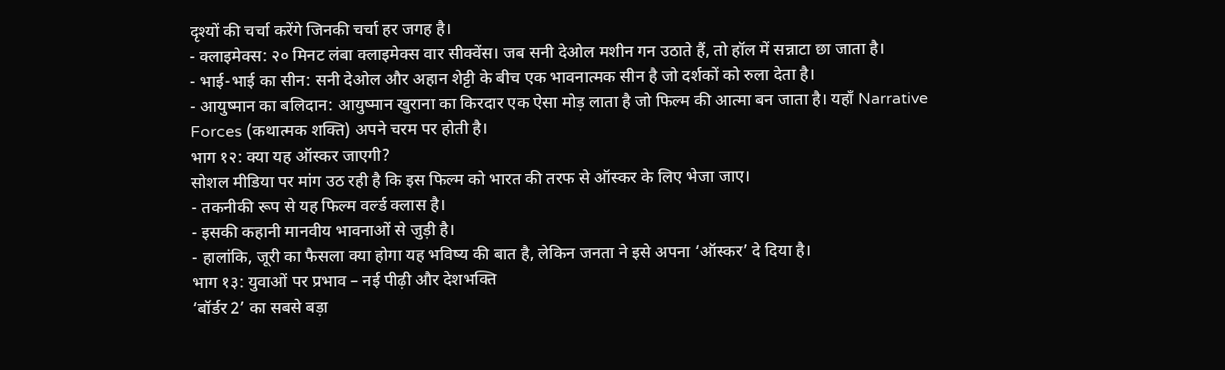दृश्यों की चर्चा करेंगे जिनकी चर्चा हर जगह है।
- क्लाइमेक्स: २० मिनट लंबा क्लाइमेक्स वार सीक्वेंस। जब सनी देओल मशीन गन उठाते हैं, तो हॉल में सन्नाटा छा जाता है।
- भाई-भाई का सीन: सनी देओल और अहान शेट्टी के बीच एक भावनात्मक सीन है जो दर्शकों को रुला देता है।
- आयुष्मान का बलिदान: आयुष्मान खुराना का किरदार एक ऐसा मोड़ लाता है जो फिल्म की आत्मा बन जाता है। यहाँ Narrative Forces (कथात्मक शक्ति) अपने चरम पर होती है।
भाग १२: क्या यह ऑस्कर जाएगी?
सोशल मीडिया पर मांग उठ रही है कि इस फिल्म को भारत की तरफ से ऑस्कर के लिए भेजा जाए।
- तकनीकी रूप से यह फिल्म वर्ल्ड क्लास है।
- इसकी कहानी मानवीय भावनाओं से जुड़ी है।
- हालांकि, जूरी का फैसला क्या होगा यह भविष्य की बात है, लेकिन जनता ने इसे अपना ‘ऑस्कर’ दे दिया है।
भाग १३: युवाओं पर प्रभाव – नई पीढ़ी और देशभक्ति
‘बॉर्डर 2’ का सबसे बड़ा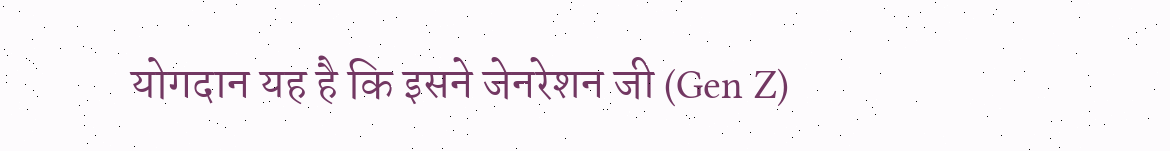योगदान यह है कि इसने जेनरेशन जी (Gen Z)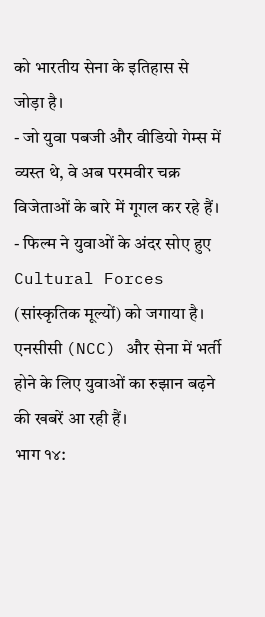को भारतीय सेना के इतिहास से जोड़ा है।
- जो युवा पबजी और वीडियो गेम्स में व्यस्त थे, वे अब परमवीर चक्र विजेताओं के बारे में गूगल कर रहे हैं।
- फिल्म ने युवाओं के अंदर सोए हुए Cultural Forces (सांस्कृतिक मूल्यों) को जगाया है। एनसीसी (NCC) और सेना में भर्ती होने के लिए युवाओं का रुझान बढ़ने की खबरें आ रही हैं।
भाग १४: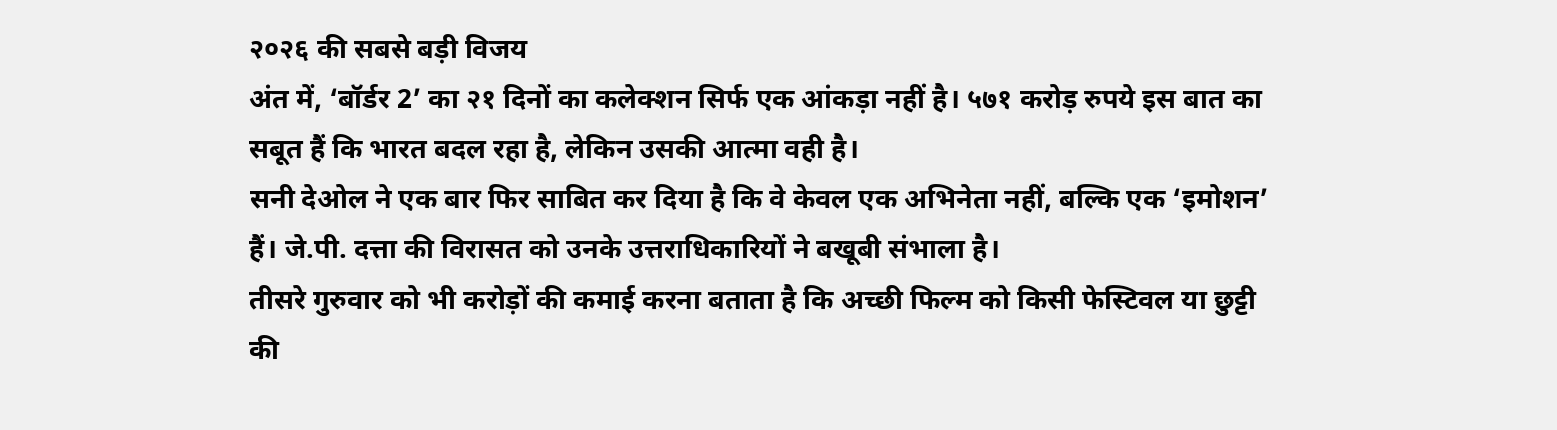२०२६ की सबसे बड़ी विजय
अंत में, ‘बॉर्डर 2’ का २१ दिनों का कलेक्शन सिर्फ एक आंकड़ा नहीं है। ५७१ करोड़ रुपये इस बात का सबूत हैं कि भारत बदल रहा है, लेकिन उसकी आत्मा वही है।
सनी देओल ने एक बार फिर साबित कर दिया है कि वे केवल एक अभिनेता नहीं, बल्कि एक ‘इमोशन’ हैं। जे.पी. दत्ता की विरासत को उनके उत्तराधिकारियों ने बखूबी संभाला है।
तीसरे गुरुवार को भी करोड़ों की कमाई करना बताता है कि अच्छी फिल्म को किसी फेस्टिवल या छुट्टी की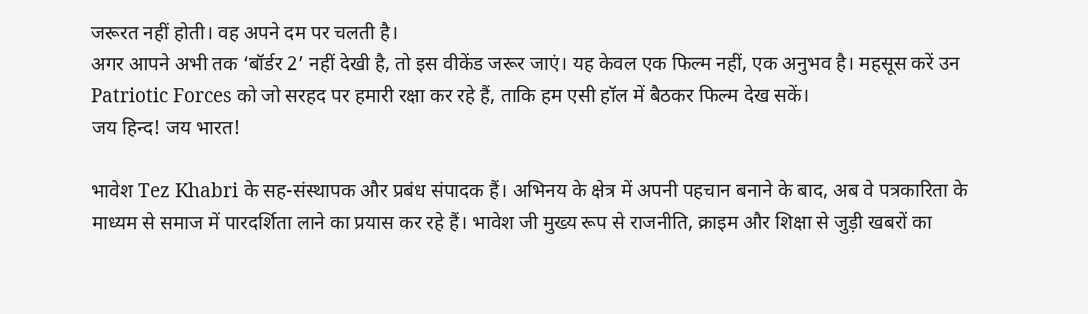जरूरत नहीं होती। वह अपने दम पर चलती है।
अगर आपने अभी तक ‘बॉर्डर 2’ नहीं देखी है, तो इस वीकेंड जरूर जाएं। यह केवल एक फिल्म नहीं, एक अनुभव है। महसूस करें उन Patriotic Forces को जो सरहद पर हमारी रक्षा कर रहे हैं, ताकि हम एसी हॉल में बैठकर फिल्म देख सकें।
जय हिन्द! जय भारत!

भावेश Tez Khabri के सह-संस्थापक और प्रबंध संपादक हैं। अभिनय के क्षेत्र में अपनी पहचान बनाने के बाद, अब वे पत्रकारिता के माध्यम से समाज में पारदर्शिता लाने का प्रयास कर रहे हैं। भावेश जी मुख्य रूप से राजनीति, क्राइम और शिक्षा से जुड़ी खबरों का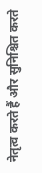नेतृत्व करते हैं और सुनिश्चित करते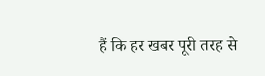हैं कि हर खबर पूरी तरह से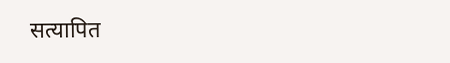सत्यापित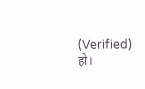(Verified) हो।